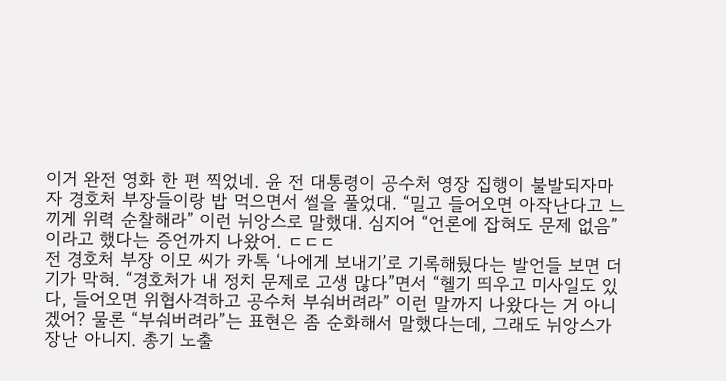이거 완전 영화 한 편 찍었네. 윤 전 대통령이 공수처 영장 집행이 불발되자마자 경호처 부장들이랑 밥 먹으면서 썰을 풀었대. “밀고 들어오면 아작난다고 느끼게 위력 순찰해라” 이런 뉘앙스로 말했대. 심지어 “언론에 잡혀도 문제 없음”이라고 했다는 증언까지 나왔어. ㄷㄷㄷ
전 경호처 부장 이모 씨가 카톡 ‘나에게 보내기’로 기록해뒀다는 발언들 보면 더 기가 막혀. “경호처가 내 정치 문제로 고생 많다”면서 “헬기 띄우고 미사일도 있다, 들어오면 위협사격하고 공수처 부숴버려라” 이런 말까지 나왔다는 거 아니겠어? 물론 “부숴버려라”는 표현은 좀 순화해서 말했다는데, 그래도 뉘앙스가 장난 아니지. 총기 노출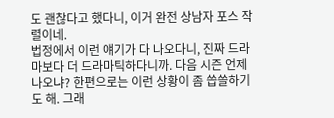도 괜찮다고 했다니, 이거 완전 상남자 포스 작렬이네.
법정에서 이런 얘기가 다 나오다니, 진짜 드라마보다 더 드라마틱하다니까. 다음 시즌 언제 나오냐? 한편으로는 이런 상황이 좀 씁쓸하기도 해. 그래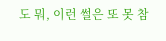도 뭐, 이런 썰은 또 못 참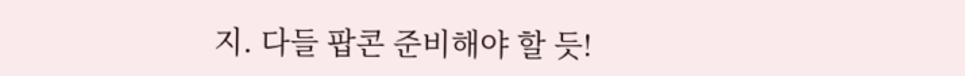지. 다들 팝콘 준비해야 할 듯!